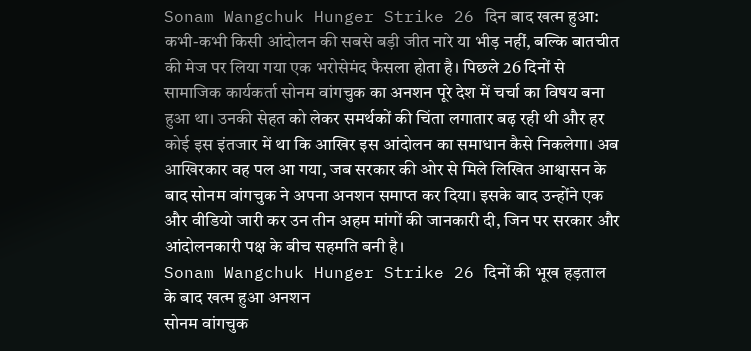Sonam Wangchuk Hunger Strike 26 दिन बाद खत्म हुआ: कभी-कभी किसी आंदोलन की सबसे बड़ी जीत नारे या भीड़ नहीं, बल्कि बातचीत की मेज पर लिया गया एक भरोसेमंद फैसला होता है। पिछले 26 दिनों से सामाजिक कार्यकर्ता सोनम वांगचुक का अनशन पूरे देश में चर्चा का विषय बना हुआ था। उनकी सेहत को लेकर समर्थकों की चिंता लगातार बढ़ रही थी और हर कोई इस इंतजार में था कि आखिर इस आंदोलन का समाधान कैसे निकलेगा। अब आखिरकार वह पल आ गया, जब सरकार की ओर से मिले लिखित आश्वासन के बाद सोनम वांगचुक ने अपना अनशन समाप्त कर दिया। इसके बाद उन्होंने एक और वीडियो जारी कर उन तीन अहम मांगों की जानकारी दी, जिन पर सरकार और आंदोलनकारी पक्ष के बीच सहमति बनी है।
Sonam Wangchuk Hunger Strike 26 दिनों की भूख हड़ताल के बाद खत्म हुआ अनशन
सोनम वांगचुक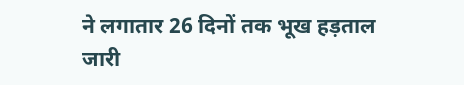ने लगातार 26 दिनों तक भूख हड़ताल जारी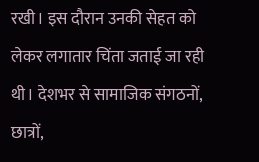रखी। इस दौरान उनकी सेहत को लेकर लगातार चिंता जताई जा रही थी। देशभर से सामाजिक संगठनों, छात्रों,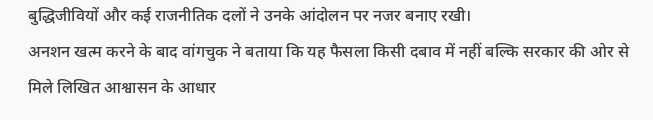बुद्धिजीवियों और कई राजनीतिक दलों ने उनके आंदोलन पर नजर बनाए रखी।
अनशन खत्म करने के बाद वांगचुक ने बताया कि यह फैसला किसी दबाव में नहीं बल्कि सरकार की ओर से मिले लिखित आश्वासन के आधार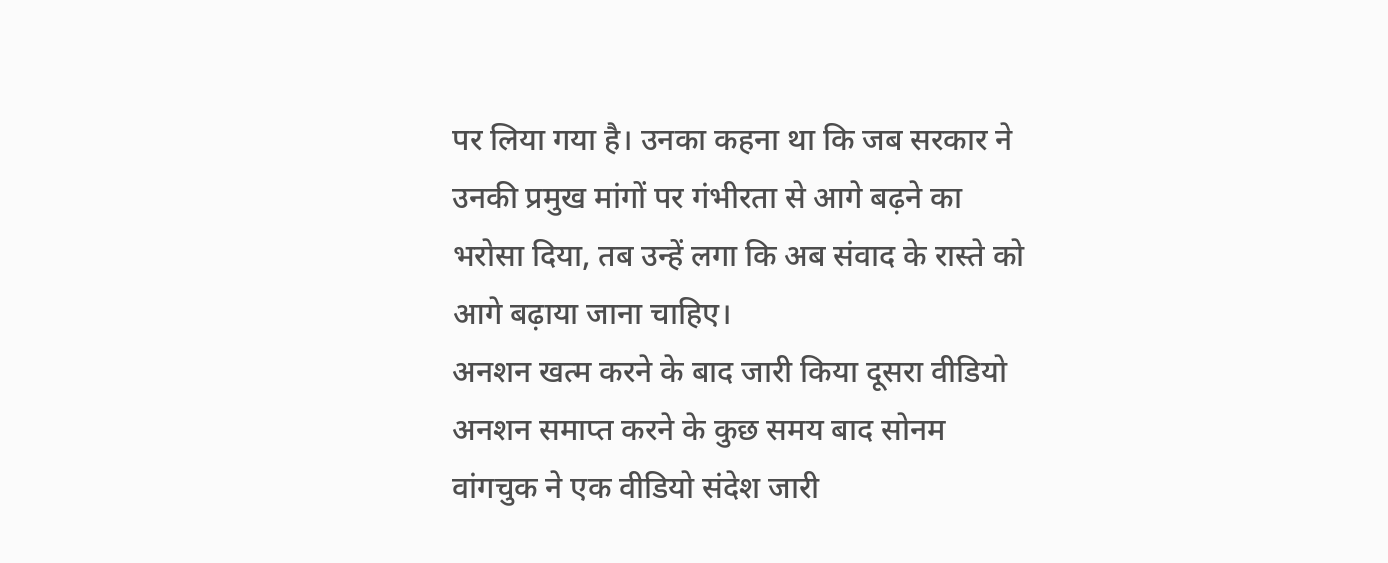पर लिया गया है। उनका कहना था कि जब सरकार ने उनकी प्रमुख मांगों पर गंभीरता से आगे बढ़ने का भरोसा दिया, तब उन्हें लगा कि अब संवाद के रास्ते को आगे बढ़ाया जाना चाहिए।
अनशन खत्म करने के बाद जारी किया दूसरा वीडियो
अनशन समाप्त करने के कुछ समय बाद सोनम वांगचुक ने एक वीडियो संदेश जारी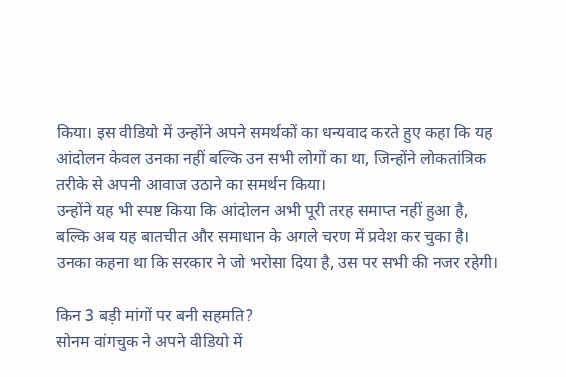किया। इस वीडियो में उन्होंने अपने समर्थकों का धन्यवाद करते हुए कहा कि यह आंदोलन केवल उनका नहीं बल्कि उन सभी लोगों का था, जिन्होंने लोकतांत्रिक तरीके से अपनी आवाज उठाने का समर्थन किया।
उन्होंने यह भी स्पष्ट किया कि आंदोलन अभी पूरी तरह समाप्त नहीं हुआ है, बल्कि अब यह बातचीत और समाधान के अगले चरण में प्रवेश कर चुका है। उनका कहना था कि सरकार ने जो भरोसा दिया है, उस पर सभी की नजर रहेगी।

किन 3 बड़ी मांगों पर बनी सहमति?
सोनम वांगचुक ने अपने वीडियो में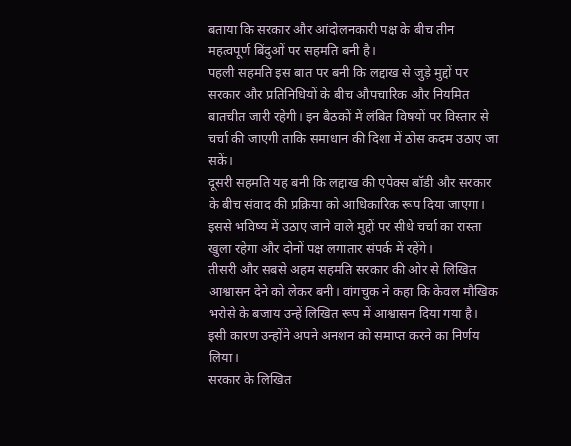बताया कि सरकार और आंदोलनकारी पक्ष के बीच तीन महत्वपूर्ण बिंदुओं पर सहमति बनी है।
पहली सहमति इस बात पर बनी कि लद्दाख से जुड़े मुद्दों पर सरकार और प्रतिनिधियों के बीच औपचारिक और नियमित बातचीत जारी रहेगी। इन बैठकों में लंबित विषयों पर विस्तार से चर्चा की जाएगी ताकि समाधान की दिशा में ठोस कदम उठाए जा सकें।
दूसरी सहमति यह बनी कि लद्दाख की एपेक्स बॉडी और सरकार के बीच संवाद की प्रक्रिया को आधिकारिक रूप दिया जाएगा। इससे भविष्य में उठाए जाने वाले मुद्दों पर सीधे चर्चा का रास्ता खुला रहेगा और दोनों पक्ष लगातार संपर्क में रहेंगे।
तीसरी और सबसे अहम सहमति सरकार की ओर से लिखित आश्वासन देने को लेकर बनी। वांगचुक ने कहा कि केवल मौखिक भरोसे के बजाय उन्हें लिखित रूप में आश्वासन दिया गया है। इसी कारण उन्होंने अपने अनशन को समाप्त करने का निर्णय लिया।
सरकार के लिखित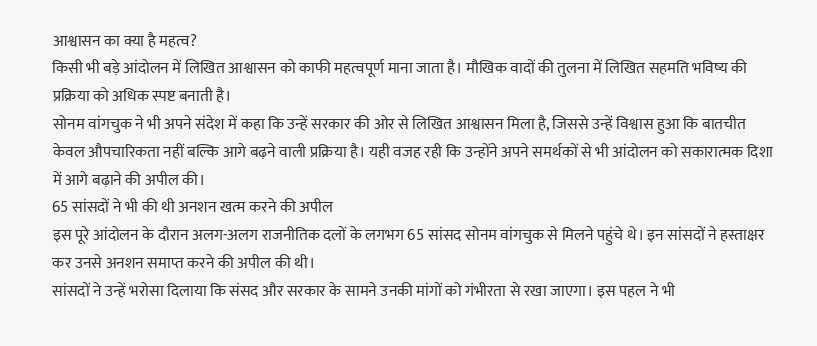आश्वासन का क्या है महत्व?
किसी भी बड़े आंदोलन में लिखित आश्वासन को काफी महत्वपूर्ण माना जाता है। मौखिक वादों की तुलना में लिखित सहमति भविष्य की प्रक्रिया को अधिक स्पष्ट बनाती है।
सोनम वांगचुक ने भी अपने संदेश में कहा कि उन्हें सरकार की ओर से लिखित आश्वासन मिला है, जिससे उन्हें विश्वास हुआ कि बातचीत केवल औपचारिकता नहीं बल्कि आगे बढ़ने वाली प्रक्रिया है। यही वजह रही कि उन्होंने अपने समर्थकों से भी आंदोलन को सकारात्मक दिशा में आगे बढ़ाने की अपील की।
65 सांसदों ने भी की थी अनशन खत्म करने की अपील
इस पूरे आंदोलन के दौरान अलग-अलग राजनीतिक दलों के लगभग 65 सांसद सोनम वांगचुक से मिलने पहुंचे थे। इन सांसदों ने हस्ताक्षर कर उनसे अनशन समाप्त करने की अपील की थी।
सांसदों ने उन्हें भरोसा दिलाया कि संसद और सरकार के सामने उनकी मांगों को गंभीरता से रखा जाएगा। इस पहल ने भी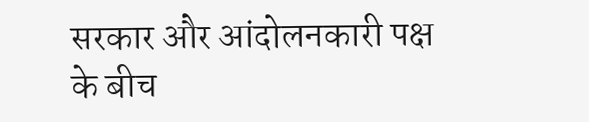सरकार और आंदोलनकारी पक्ष के बीच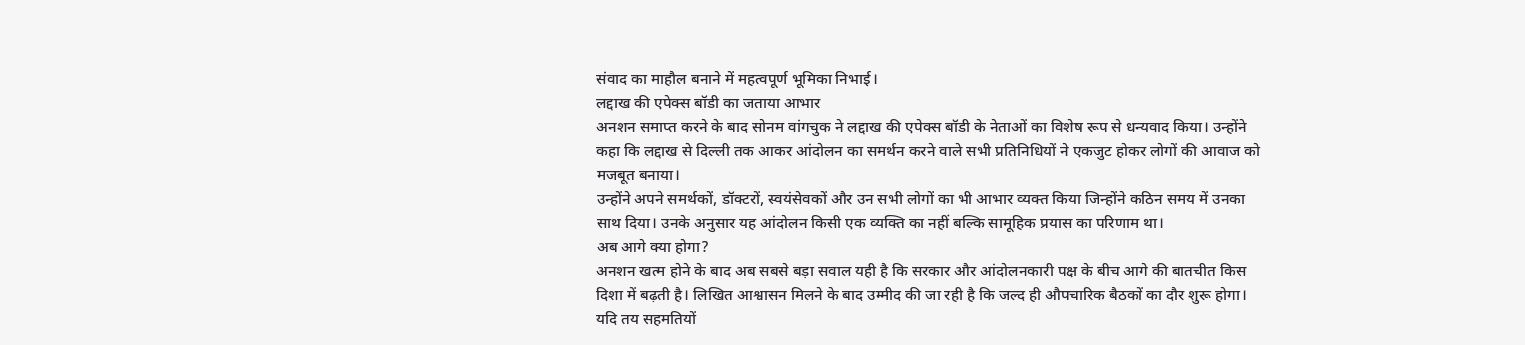संवाद का माहौल बनाने में महत्वपूर्ण भूमिका निभाई।
लद्दाख की एपेक्स बॉडी का जताया आभार
अनशन समाप्त करने के बाद सोनम वांगचुक ने लद्दाख की एपेक्स बॉडी के नेताओं का विशेष रूप से धन्यवाद किया। उन्होंने कहा कि लद्दाख से दिल्ली तक आकर आंदोलन का समर्थन करने वाले सभी प्रतिनिधियों ने एकजुट होकर लोगों की आवाज को मजबूत बनाया।
उन्होंने अपने समर्थकों, डॉक्टरों, स्वयंसेवकों और उन सभी लोगों का भी आभार व्यक्त किया जिन्होंने कठिन समय में उनका साथ दिया। उनके अनुसार यह आंदोलन किसी एक व्यक्ति का नहीं बल्कि सामूहिक प्रयास का परिणाम था।
अब आगे क्या होगा?
अनशन खत्म होने के बाद अब सबसे बड़ा सवाल यही है कि सरकार और आंदोलनकारी पक्ष के बीच आगे की बातचीत किस दिशा में बढ़ती है। लिखित आश्वासन मिलने के बाद उम्मीद की जा रही है कि जल्द ही औपचारिक बैठकों का दौर शुरू होगा।
यदि तय सहमतियों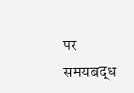पर समयबद्ध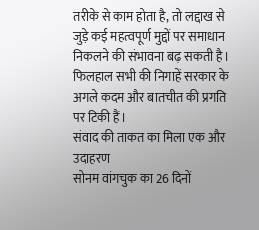तरीके से काम होता है, तो लद्दाख से जुड़े कई महत्वपूर्ण मुद्दों पर समाधान निकलने की संभावना बढ़ सकती है। फिलहाल सभी की निगाहें सरकार के अगले कदम और बातचीत की प्रगति पर टिकी हैं।
संवाद की ताकत का मिला एक और उदाहरण
सोनम वांगचुक का 26 दिनों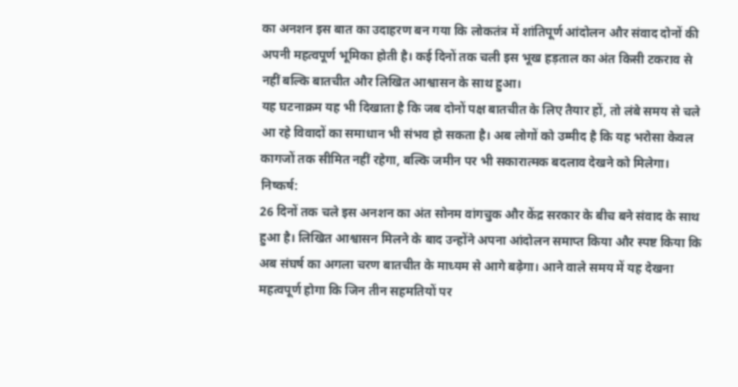का अनशन इस बात का उदाहरण बन गया कि लोकतंत्र में शांतिपूर्ण आंदोलन और संवाद दोनों की अपनी महत्वपूर्ण भूमिका होती है। कई दिनों तक चली इस भूख हड़ताल का अंत किसी टकराव से नहीं बल्कि बातचीत और लिखित आश्वासन के साथ हुआ।
यह घटनाक्रम यह भी दिखाता है कि जब दोनों पक्ष बातचीत के लिए तैयार हों, तो लंबे समय से चले आ रहे विवादों का समाधान भी संभव हो सकता है। अब लोगों को उम्मीद है कि यह भरोसा केवल कागजों तक सीमित नहीं रहेगा, बल्कि जमीन पर भी सकारात्मक बदलाव देखने को मिलेगा।
निष्कर्ष:
26 दिनों तक चले इस अनशन का अंत सोनम वांगचुक और केंद्र सरकार के बीच बने संवाद के साथ हुआ है। लिखित आश्वासन मिलने के बाद उन्होंने अपना आंदोलन समाप्त किया और स्पष्ट किया कि अब संघर्ष का अगला चरण बातचीत के माध्यम से आगे बढ़ेगा। आने वाले समय में यह देखना महत्वपूर्ण होगा कि जिन तीन सहमतियों पर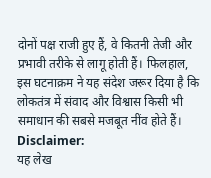दोनों पक्ष राजी हुए हैं, वे कितनी तेजी और प्रभावी तरीके से लागू होती हैं। फिलहाल, इस घटनाक्रम ने यह संदेश जरूर दिया है कि लोकतंत्र में संवाद और विश्वास किसी भी समाधान की सबसे मजबूत नींव होते हैं।
Disclaimer:
यह लेख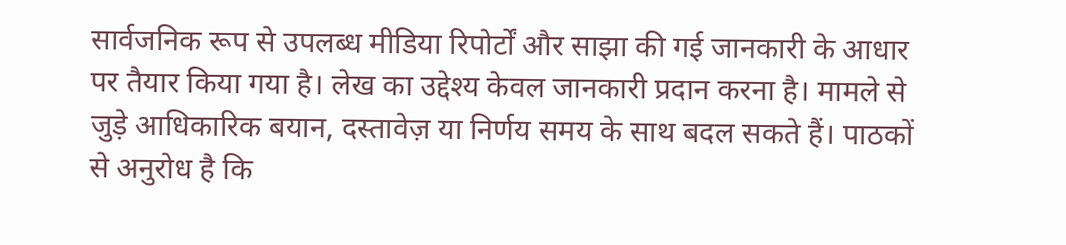सार्वजनिक रूप से उपलब्ध मीडिया रिपोर्टों और साझा की गई जानकारी के आधार पर तैयार किया गया है। लेख का उद्देश्य केवल जानकारी प्रदान करना है। मामले से जुड़े आधिकारिक बयान, दस्तावेज़ या निर्णय समय के साथ बदल सकते हैं। पाठकों से अनुरोध है कि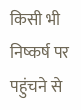किसी भी निष्कर्ष पर पहुंचने से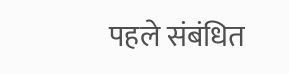पहले संबंधित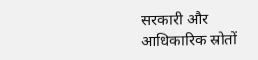सरकारी और आधिकारिक स्रोतों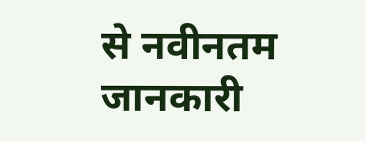से नवीनतम जानकारी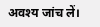अवश्य जांच लें।